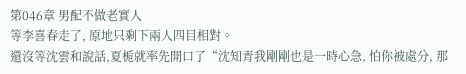第046章 男配不做老實人
等李喜春走了, 原地只剩下兩人四目相對。
還沒等沈雲和說話,夏栀就率先開口了“沈知青我剛剛也是一時心急, 怕你被處分, 那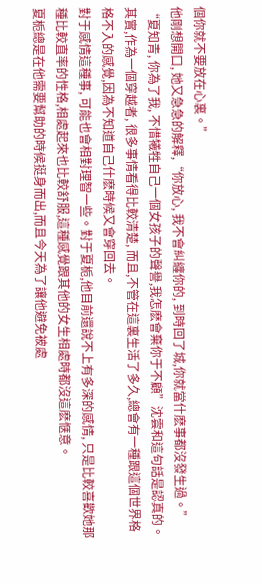個你就不要放在心裏。”
他剛想開口, 她又急急的解釋,“你放心, 我不會糾纏你的, 到時回了城,你就當什麽事都沒發生過。”
“夏知青, 你為了我, 不惜犧牲自己一個女孩子的聲譽,我怎麽會棄你于不顧”沈雲和這句話是認真的。
其實,作為一個穿越者, 很多事情看得比較清楚, 而且,不管在這裏生活了多久,總會有一種跟這個世界格格不入的感覺,因為不知道自己什麽時候又會穿回去。
對于感情這種事, 可能也會相對理智一些。對于夏栀,他目前還說不上有多深的感情, 只是比較喜歡她那種比較直率的性格,相處起來也比較舒服,這種感覺跟其他的女生相處時都沒這麽惬意。
夏栀總是在他需要幫助的時候挺身而出,而且今天為了讓他避免被處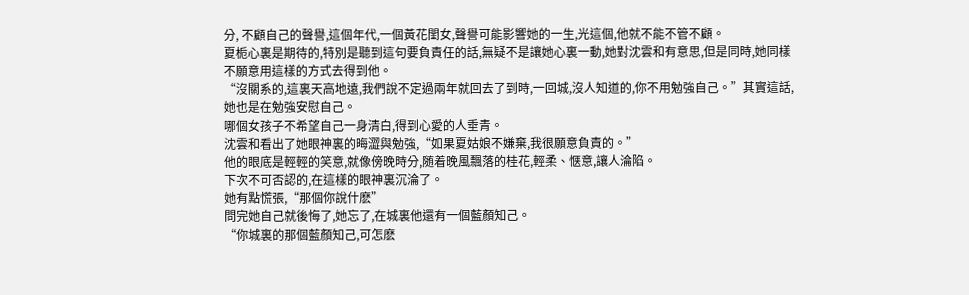分, 不顧自己的聲譽,這個年代,一個黃花閨女,聲譽可能影響她的一生,光這個,他就不能不管不顧。
夏栀心裏是期待的,特別是聽到這句要負責任的話,無疑不是讓她心裏一動,她對沈雲和有意思,但是同時,她同樣不願意用這樣的方式去得到他。
“沒關系的,這裏天高地遠,我們說不定過兩年就回去了到時,一回城,沒人知道的,你不用勉強自己。”其實這話,她也是在勉強安慰自己。
哪個女孩子不希望自己一身清白,得到心愛的人垂青。
沈雲和看出了她眼神裏的晦澀與勉強,“如果夏姑娘不嫌棄,我很願意負責的。”
他的眼底是輕輕的笑意,就像傍晚時分,随着晚風飄落的桂花,輕柔、惬意,讓人淪陷。
下次不可否認的,在這樣的眼神裏沉淪了。
她有點慌張,“那個你說什麽”
問完她自己就後悔了,她忘了,在城裏他還有一個藍顏知己。
“你城裏的那個藍顏知己,可怎麽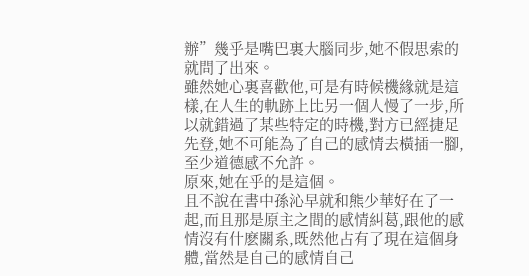辦”幾乎是嘴巴裏大腦同步,她不假思索的就問了出來。
雖然她心裏喜歡他,可是有時候機緣就是這樣,在人生的軌跡上比另一個人慢了一步,所以就錯過了某些特定的時機,對方已經捷足先登,她不可能為了自己的感情去橫插一腳,至少道德感不允許。
原來,她在乎的是這個。
且不說在書中孫沁早就和熊少華好在了一起,而且那是原主之間的感情糾葛,跟他的感情沒有什麽關系,既然他占有了現在這個身體,當然是自己的感情自己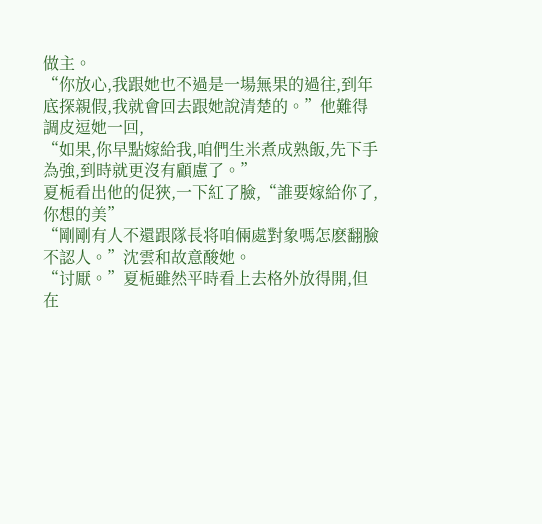做主。
“你放心,我跟她也不過是一場無果的過往,到年底探親假,我就會回去跟她說清楚的。”他難得調皮逗她一回,
“如果,你早點嫁給我,咱們生米煮成熟飯,先下手為強,到時就更沒有顧慮了。”
夏栀看出他的促狹,一下紅了臉,“誰要嫁給你了,你想的美”
“剛剛有人不還跟隊長将咱倆處對象嗎怎麽翻臉不認人。”沈雲和故意酸她。
“讨厭。”夏栀雖然平時看上去格外放得開,但在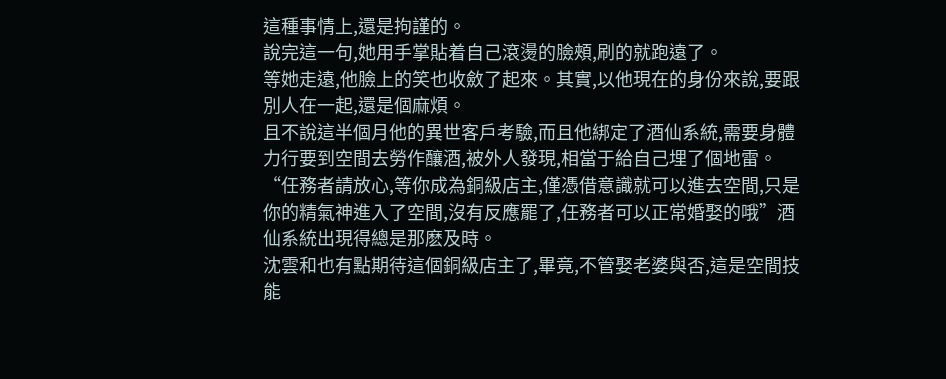這種事情上,還是拘謹的。
說完這一句,她用手掌貼着自己滾燙的臉頰,刷的就跑遠了。
等她走遠,他臉上的笑也收斂了起來。其實,以他現在的身份來說,要跟別人在一起,還是個麻煩。
且不說這半個月他的異世客戶考驗,而且他綁定了酒仙系統,需要身體力行要到空間去勞作釀酒,被外人發現,相當于給自己埋了個地雷。
“任務者請放心,等你成為銅級店主,僅憑借意識就可以進去空間,只是你的精氣神進入了空間,沒有反應罷了,任務者可以正常婚娶的哦”酒仙系統出現得總是那麽及時。
沈雲和也有點期待這個銅級店主了,畢竟,不管娶老婆與否,這是空間技能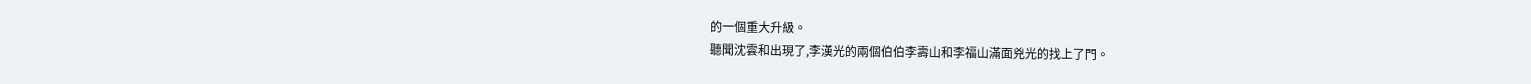的一個重大升級。
聽聞沈雲和出現了,李漢光的兩個伯伯李壽山和李福山滿面兇光的找上了門。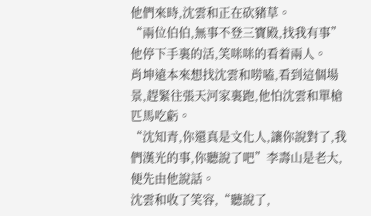他們來時,沈雲和正在砍豬草。
“兩位伯伯,無事不登三寶殿,找我有事”他停下手裏的活,笑咪咪的看着兩人。
肖坤遠本來想找沈雲和唠嗑,看到這個場景,趕緊往張天河家裏跑,他怕沈雲和單槍匹馬吃虧。
“沈知青,你還真是文化人,讓你說對了,我們漢光的事,你聽說了吧”李壽山是老大,便先由他說話。
沈雲和收了笑容,“聽說了,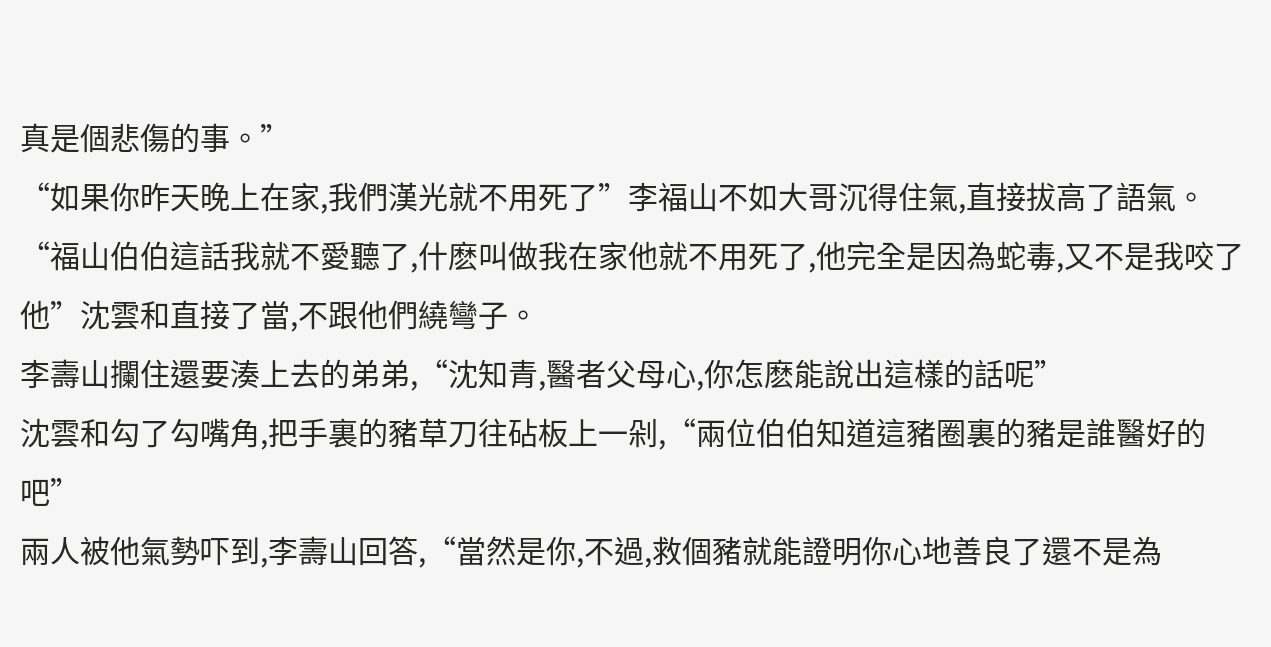真是個悲傷的事。”
“如果你昨天晚上在家,我們漢光就不用死了”李福山不如大哥沉得住氣,直接拔高了語氣。
“福山伯伯這話我就不愛聽了,什麽叫做我在家他就不用死了,他完全是因為蛇毒,又不是我咬了他”沈雲和直接了當,不跟他們繞彎子。
李壽山攔住還要湊上去的弟弟,“沈知青,醫者父母心,你怎麽能說出這樣的話呢”
沈雲和勾了勾嘴角,把手裏的豬草刀往砧板上一剁,“兩位伯伯知道這豬圈裏的豬是誰醫好的吧”
兩人被他氣勢吓到,李壽山回答,“當然是你,不過,救個豬就能證明你心地善良了還不是為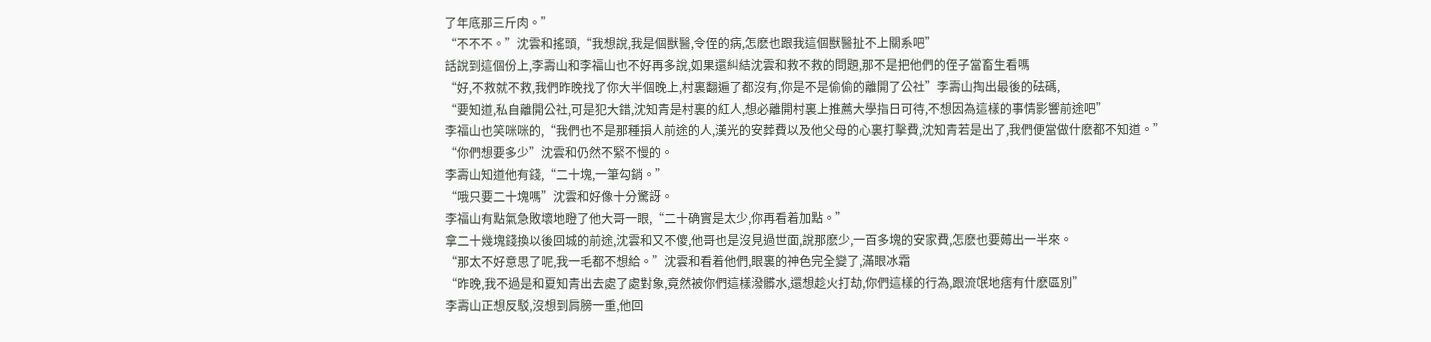了年底那三斤肉。”
“不不不。”沈雲和搖頭,“我想說,我是個獸醫,令侄的病,怎麽也跟我這個獸醫扯不上關系吧”
話說到這個份上,李壽山和李福山也不好再多說,如果還糾結沈雲和救不救的問題,那不是把他們的侄子當畜生看嗎
“好,不救就不救,我們昨晚找了你大半個晚上,村裏翻遍了都沒有,你是不是偷偷的離開了公社”李壽山掏出最後的砝碼,
“要知道,私自離開公社,可是犯大錯,沈知青是村裏的紅人,想必離開村裏上推薦大學指日可待,不想因為這樣的事情影響前途吧”
李福山也笑咪咪的,“我們也不是那種損人前途的人,漢光的安葬費以及他父母的心裏打擊費,沈知青若是出了,我們便當做什麽都不知道。”
“你們想要多少”沈雲和仍然不緊不慢的。
李壽山知道他有錢,“二十塊,一筆勾銷。”
“哦只要二十塊嗎”沈雲和好像十分驚訝。
李福山有點氣急敗壞地瞪了他大哥一眼,“二十确實是太少,你再看着加點。”
拿二十幾塊錢換以後回城的前途,沈雲和又不傻,他哥也是沒見過世面,說那麽少,一百多塊的安家費,怎麽也要薅出一半來。
“那太不好意思了呢,我一毛都不想給。”沈雲和看着他們,眼裏的神色完全變了,滿眼冰霜
“昨晚,我不過是和夏知青出去處了處對象,竟然被你們這樣潑髒水,還想趁火打劫,你們這樣的行為,跟流氓地痞有什麽區別”
李壽山正想反駁,沒想到肩膀一重,他回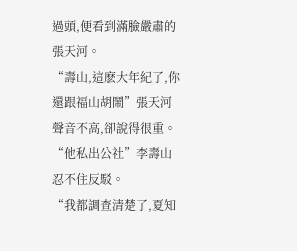過頭,便看到滿臉嚴肅的張天河。
“壽山,這麽大年紀了,你還跟福山胡鬧”張天河聲音不高,卻說得很重。
“他私出公社”李壽山忍不住反駁。
“我都調查清楚了,夏知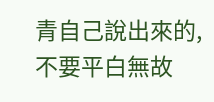青自己說出來的,不要平白無故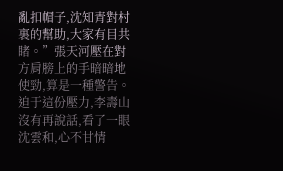亂扣帽子,沈知青對村裏的幫助,大家有目共睹。”張天河壓在對方肩膀上的手暗暗地使勁,算是一種警告。
迫于這份壓力,李壽山沒有再說話,看了一眼沈雲和,心不甘情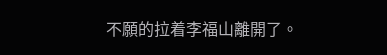不願的拉着李福山離開了。